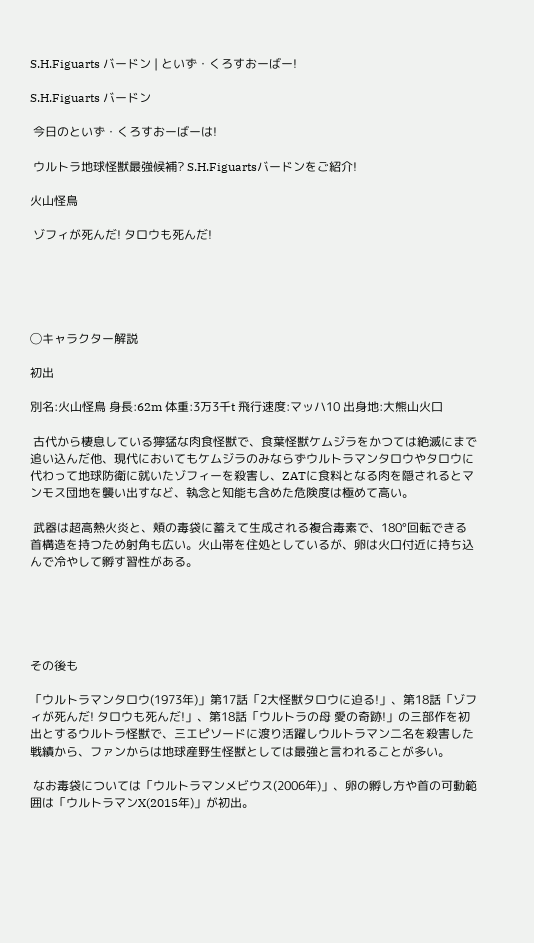S.H.Figuarts バードン | といず・くろすおーばー!

S.H.Figuarts バードン

 今日のといず・くろすおーばーは!

 ウルトラ地球怪獣最強候補? S.H.Figuartsバードンをご紹介!

火山怪鳥

 ゾフィが死んだ! タロウも死んだ!





◯キャラクター解説

初出

別名:火山怪鳥 身長:62m 体重:3万3千t 飛行速度:マッハ10 出身地:大熊山火口

 古代から棲息している獰猛な肉食怪獣で、食葉怪獣ケムジラをかつては絶滅にまで追い込んだ他、現代においてもケムジラのみならずウルトラマンタロウやタロウに代わって地球防衛に就いたゾフィーを殺害し、ZATに食料となる肉を隠されるとマンモス団地を襲い出すなど、執念と知能も含めた危険度は極めて高い。

 武器は超高熱火炎と、頬の毒袋に蓄えて生成される複合毒素で、180°回転できる首構造を持つため射角も広い。火山帯を住処としているが、卵は火口付近に持ち込んで冷やして孵す習性がある。





その後も

「ウルトラマンタロウ(1973年)」第17話「2大怪獣タロウに迫る!」、第18話「ゾフィが死んだ! タロウも死んだ!」、第18話「ウルトラの母 愛の奇跡!」の三部作を初出とするウルトラ怪獣で、三エピソードに渡り活躍しウルトラマン二名を殺害した戦績から、ファンからは地球産野生怪獣としては最強と言われることが多い。

 なお毒袋については「ウルトラマンメビウス(2006年)」、卵の孵し方や首の可動範囲は「ウルトラマンX(2015年)」が初出。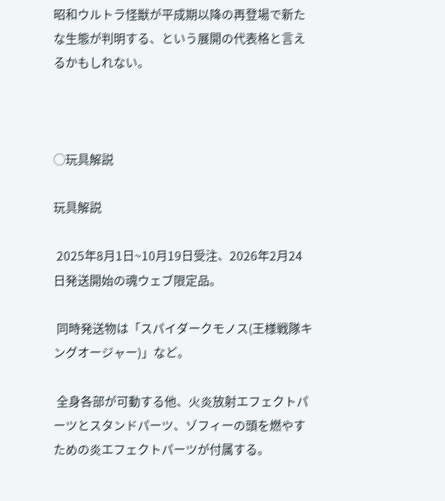昭和ウルトラ怪獣が平成期以降の再登場で新たな生態が判明する、という展開の代表格と言えるかもしれない。



◯玩具解説

玩具解説

 2025年8月1日~10月19日受注、2026年2月24日発送開始の魂ウェブ限定品。

 同時発送物は「スパイダークモノス(王様戦隊キングオージャー)」など。

 全身各部が可動する他、火炎放射エフェクトパーツとスタンドパーツ、ゾフィーの頭を燃やすための炎エフェクトパーツが付属する。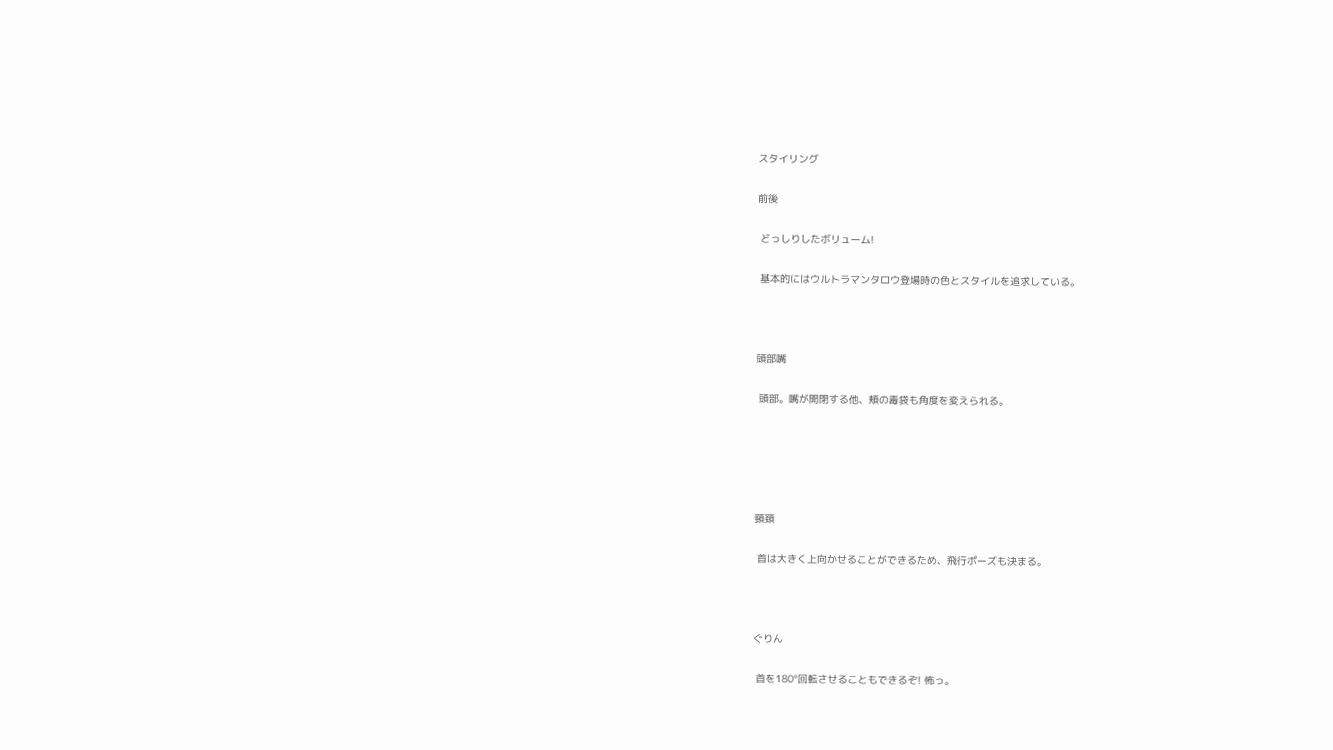スタイリング

前後

 どっしりしたボリューム!

 基本的にはウルトラマンタロウ登場時の色とスタイルを追求している。



頭部嘴

 頭部。嘴が開閉する他、頬の毒袋も角度を変えられる。





頸頚

 首は大きく上向かせることができるため、飛行ポーズも決まる。



ぐりん

 首を180°回転させることもできるぞ! 怖っ。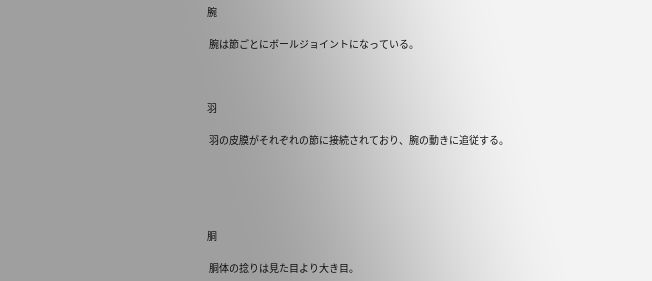腕

 腕は節ごとにボールジョイントになっている。



羽

 羽の皮膜がそれぞれの節に接続されており、腕の動きに追従する。





胴

 胴体の捻りは見た目より大き目。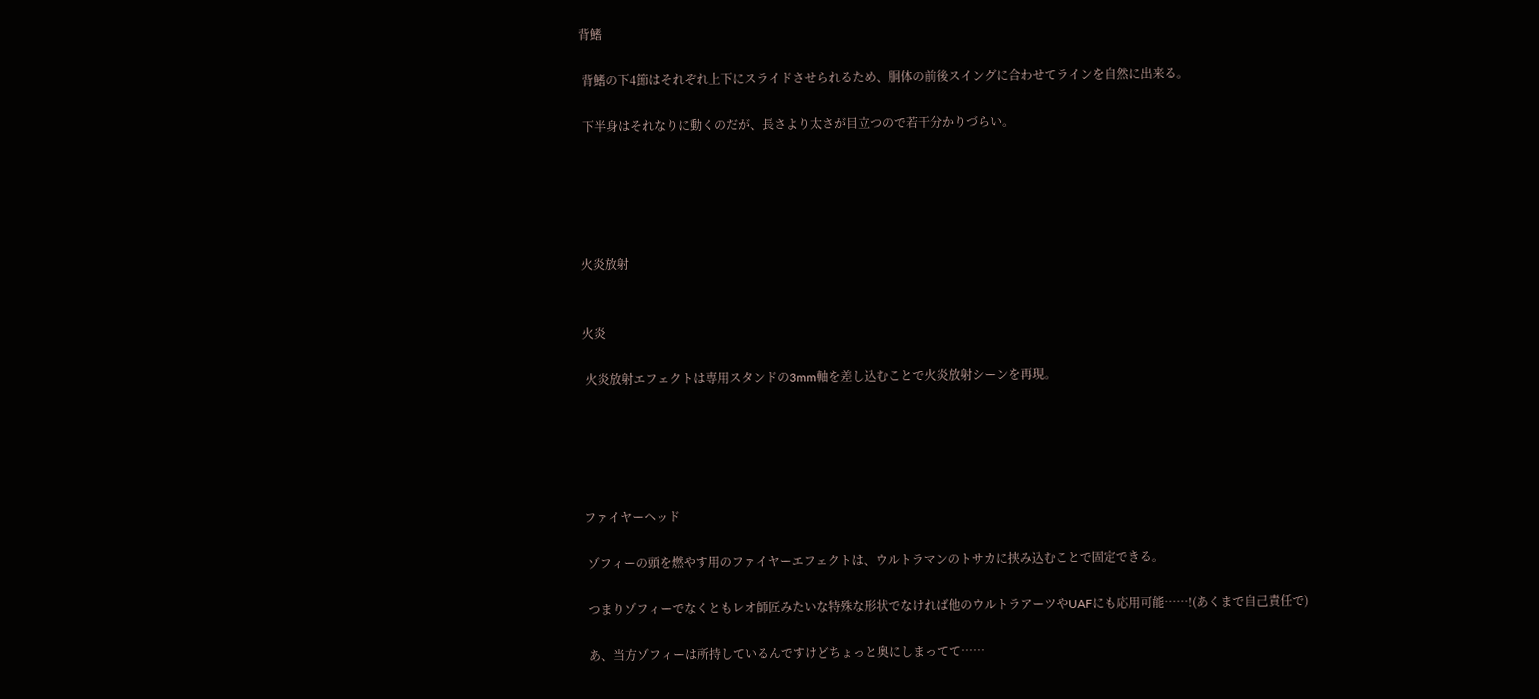背鰭

 背鰭の下4節はそれぞれ上下にスライドさせられるため、胴体の前後スイングに合わせてラインを自然に出来る。

 下半身はそれなりに動くのだが、長さより太さが目立つので若干分かりづらい。





火炎放射


火炎

 火炎放射エフェクトは専用スタンドの3mm軸を差し込むことで火炎放射シーンを再現。





ファイヤーヘッド

 ゾフィーの頭を燃やす用のファイヤーエフェクトは、ウルトラマンのトサカに挟み込むことで固定できる。

 つまりゾフィーでなくともレオ師匠みたいな特殊な形状でなければ他のウルトラアーツやUAFにも応用可能……!(あくまで自己責任で)

 あ、当方ゾフィーは所持しているんですけどちょっと奥にしまってて……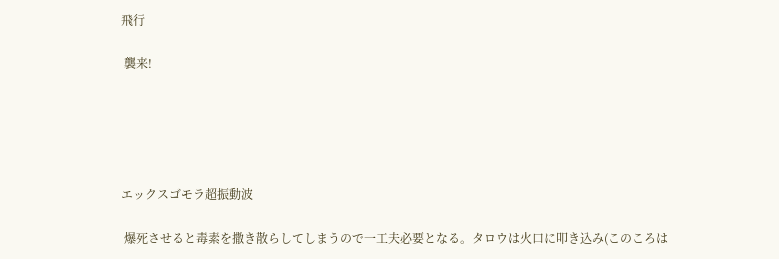飛行

 襲来!





エックスゴモラ超振動波

 爆死させると毒素を撒き散らしてしまうので一工夫必要となる。タロウは火口に叩き込み(このころは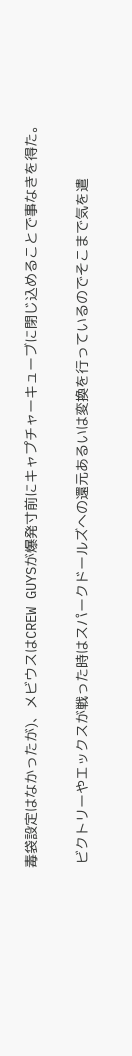毒袋設定はなかったが)、メビウスはCREW GUYSが爆発寸前にキャプチャーキューブに閉じ込めることで事なきを得た。

 ビクトリーやエックスが戦った時はスパークドールズへの還元あるいは変換を行っているのでそこまで気を遣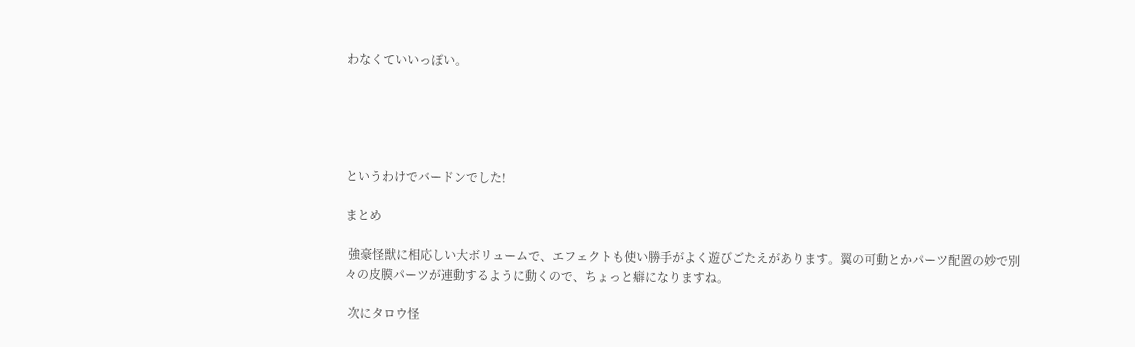わなくていいっぽい。





というわけでバードンでした!

まとめ

 強豪怪獣に相応しい大ボリュームで、エフェクトも使い勝手がよく遊びごたえがあります。翼の可動とかパーツ配置の妙で別々の皮膜パーツが連動するように動くので、ちょっと癖になりますね。

 次にタロウ怪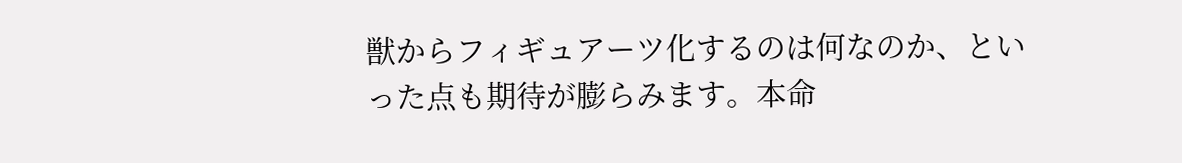獣からフィギュアーツ化するのは何なのか、といった点も期待が膨らみます。本命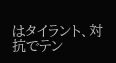はタイラント、対抗でテン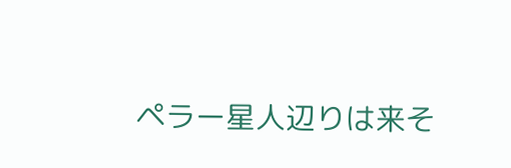ペラー星人辺りは来そ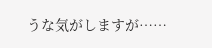うな気がしますが……